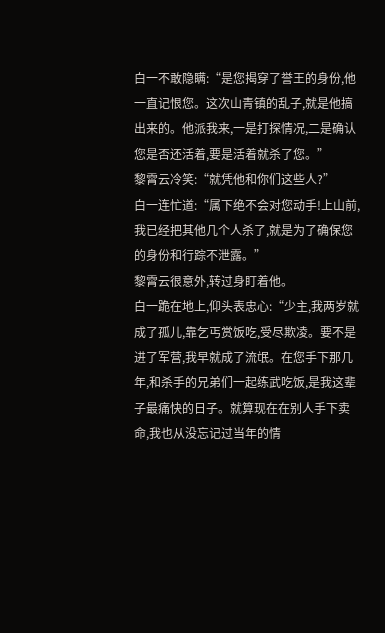白一不敢隐瞒:“是您揭穿了誉王的身份,他一直记恨您。这次山青镇的乱子,就是他搞出来的。他派我来,一是打探情况,二是确认您是否还活着,要是活着就杀了您。”
黎霄云冷笑:“就凭他和你们这些人?”
白一连忙道:“属下绝不会对您动手!上山前,我已经把其他几个人杀了,就是为了确保您的身份和行踪不泄露。”
黎霄云很意外,转过身盯着他。
白一跪在地上,仰头表忠心:“少主,我两岁就成了孤儿,靠乞丐赏饭吃,受尽欺凌。要不是进了军营,我早就成了流氓。在您手下那几年,和杀手的兄弟们一起练武吃饭,是我这辈子最痛快的日子。就算现在在别人手下卖命,我也从没忘记过当年的情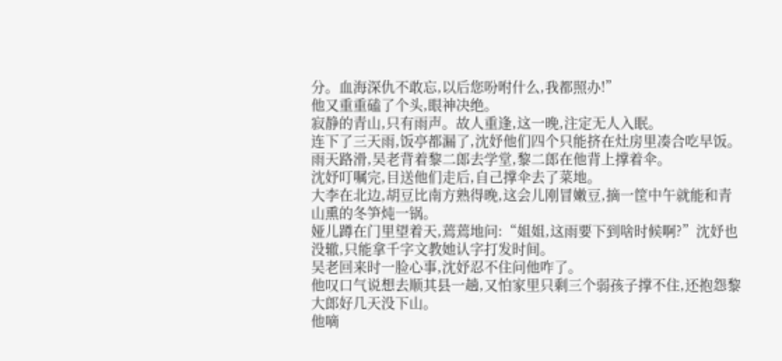分。血海深仇不敢忘,以后您吩咐什么,我都照办!”
他又重重磕了个头,眼神决绝。
寂静的青山,只有雨声。故人重逢,这一晚,注定无人入眠。
连下了三天雨,饭亭都漏了,沈妤他们四个只能挤在灶房里凑合吃早饭。
雨天路滑,吴老背着黎二郎去学堂,黎二郎在他背上撑着伞。
沈妤叮嘱完,目送他们走后,自己撑伞去了菜地。
大李在北边,胡豆比南方熟得晚,这会儿刚冒嫩豆,摘一筐中午就能和青山熏的冬笋炖一锅。
娅儿蹲在门里望着天,蔫蔫地问:“姐姐,这雨要下到啥时候啊?”沈妤也没辙,只能拿千字文教她认字打发时间。
吴老回来时一脸心事,沈妤忍不住问他咋了。
他叹口气说想去顺其县一趟,又怕家里只剩三个弱孩子撑不住,还抱怨黎大郎好几天没下山。
他嘀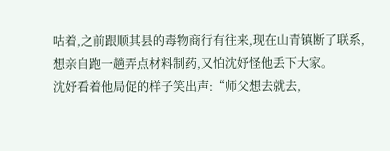咕着,之前跟顺其县的毒物商行有往来,现在山青镇断了联系,想亲自跑一趟弄点材料制药,又怕沈妤怪他丢下大家。
沈妤看着他局促的样子笑出声:“师父想去就去,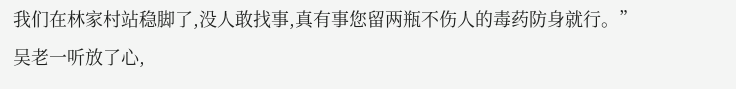我们在林家村站稳脚了,没人敢找事,真有事您留两瓶不伤人的毒药防身就行。”
吴老一听放了心,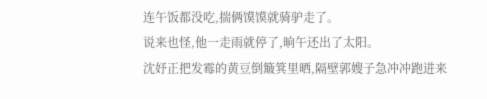连午饭都没吃,揣俩馍馍就骑驴走了。
说来也怪,他一走雨就停了,晌午还出了太阳。
沈妤正把发霉的黄豆倒簸箕里晒,隔壁郭嫂子急冲冲跑进来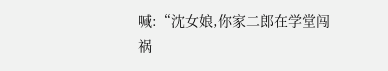喊:“沈女娘,你家二郎在学堂闯祸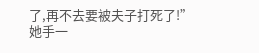了,再不去要被夫子打死了!”
她手一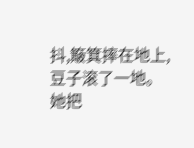抖,簸箕摔在地上,豆子滚了一地。
她把